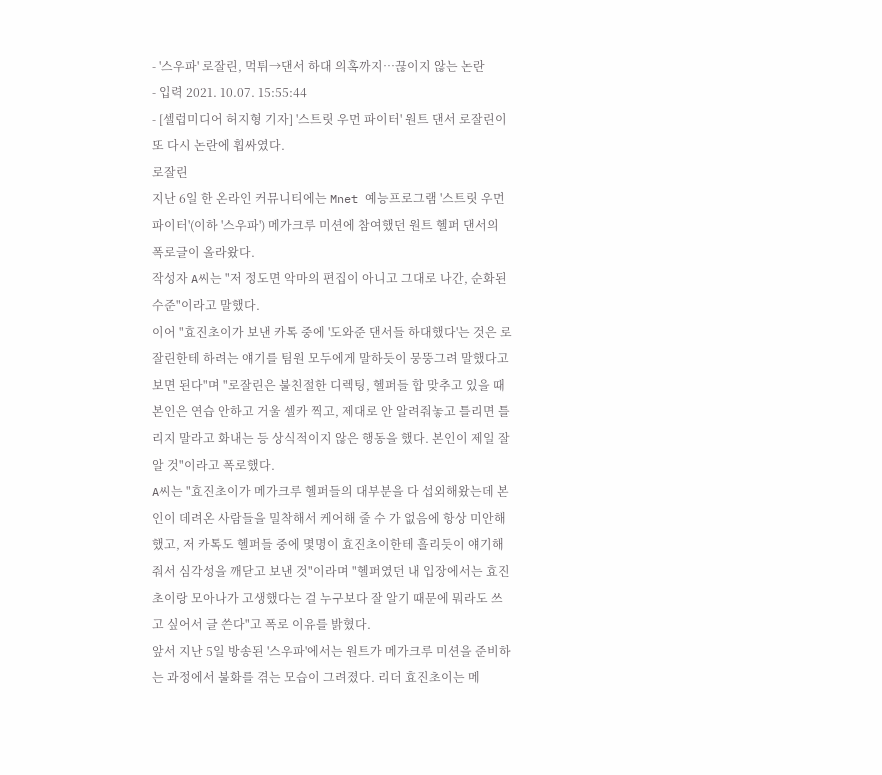- '스우파' 로잘린, 먹튀→댄서 하대 의혹까지…끊이지 않는 논란
- 입력 2021. 10.07. 15:55:44
- [셀럽미디어 허지형 기자] '스트릿 우먼 파이터' 원트 댄서 로잘린이 또 다시 논란에 휩싸였다.
로잘린
지난 6일 한 온라인 커뮤니티에는 Mnet 예능프로그램 '스트릿 우먼 파이터'(이하 '스우파') 메가크루 미션에 참여했던 원트 헬퍼 댄서의 폭로글이 올라왔다.
작성자 A씨는 "저 정도면 악마의 편집이 아니고 그대로 나간, 순화된 수준"이라고 말했다.
이어 "효진초이가 보낸 카톡 중에 '도와준 댄서들 하대했다'는 것은 로잘린한테 하려는 얘기를 팀원 모두에게 말하듯이 뭉뚱그려 말했다고 보면 된다"며 "로잘린은 불친절한 디렉팅, 헬퍼들 합 맞추고 있을 때 본인은 연습 안하고 거울 셀카 찍고, 제대로 안 알려줘놓고 틀리면 틀리지 말라고 화내는 등 상식적이지 않은 행동을 했다. 본인이 제일 잘 알 것"이라고 폭로했다.
A씨는 "효진초이가 메가크루 헬퍼들의 대부분을 다 섭외해왔는데 본인이 데려온 사람들을 밀착해서 케어해 줄 수 가 없음에 항상 미안해했고, 저 카톡도 헬퍼들 중에 몇명이 효진초이한테 흘리듯이 얘기해줘서 심각성을 깨닫고 보낸 것"이라며 "헬퍼였던 내 입장에서는 효진초이랑 모아나가 고생했다는 걸 누구보다 잘 알기 때문에 뭐라도 쓰고 싶어서 글 쓴다"고 폭로 이유를 밝혔다.
앞서 지난 5일 방송된 '스우파'에서는 원트가 메가크루 미션을 준비하는 과정에서 불화를 겪는 모습이 그려졌다. 리더 효진초이는 메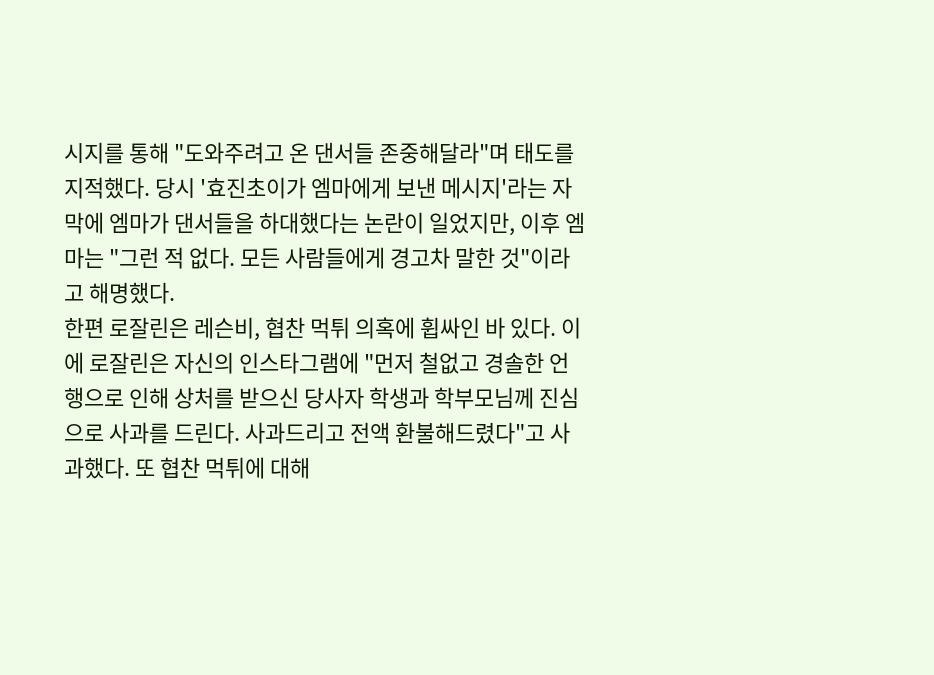시지를 통해 "도와주려고 온 댄서들 존중해달라"며 태도를 지적했다. 당시 '효진초이가 엠마에게 보낸 메시지'라는 자막에 엠마가 댄서들을 하대했다는 논란이 일었지만, 이후 엠마는 "그런 적 없다. 모든 사람들에게 경고차 말한 것"이라고 해명했다.
한편 로잘린은 레슨비, 협찬 먹튀 의혹에 휩싸인 바 있다. 이에 로잘린은 자신의 인스타그램에 "먼저 철없고 경솔한 언행으로 인해 상처를 받으신 당사자 학생과 학부모님께 진심으로 사과를 드린다. 사과드리고 전액 환불해드렸다"고 사과했다. 또 협찬 먹튀에 대해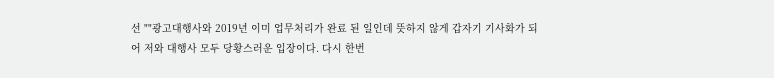선 ""광고대행사와 2019년 이미 업무처리가 완료 된 일인데 뜻하지 않게 갑자기 기사화가 되어 저와 대행사 모두 당황스러운 입장이다. 다시 한번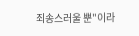죄송스러울 뿐"이라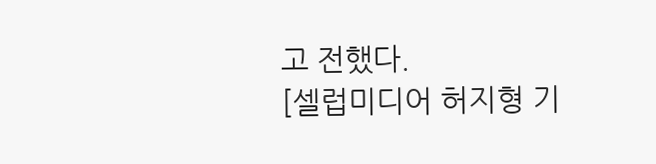고 전했다.
[셀럽미디어 허지형 기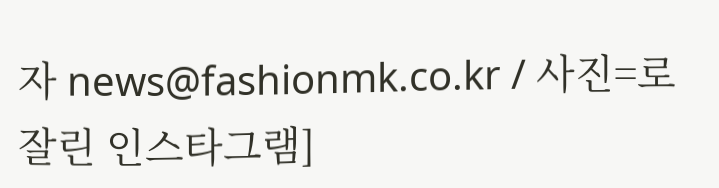자 news@fashionmk.co.kr / 사진=로잘린 인스타그램]